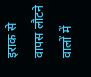इराक से वापस लौटने वालों में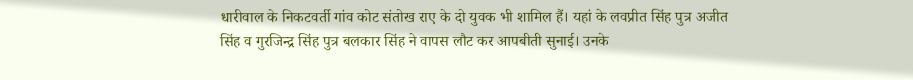धारीवाल के निकटवर्ती गांव कोट संतोख राए के दो युवक भी शामिल हैं। यहां के लवप्रीत सिंह पुत्र अजीत सिंह व गुरजिन्द्र सिंह पुत्र बलकार सिंह ने वापस लौट कर आपबीती सुनाई। उनके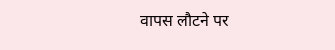वापस लौटने पर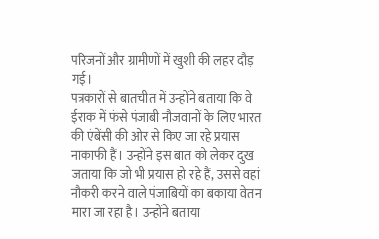परिजनों और ग्रामीणों में खुशी की लहर दौड़ गई।
पत्रकारों से बातचीत में उन्होंने बताया कि वे ईराक में फंसे पंजाबी नौजवानों के लिए भारत की एंबेंसी की ओर से किए जा रहे प्रयास नाकाफी हैं। उन्होंने इस बात को लेकर दुख जताया कि जो भी प्रयास हो रहे हैं, उससे वहां नौकरी करने वाले पंजाबियों का बकाया वेतन मारा जा रहा है। उन्होंने बताया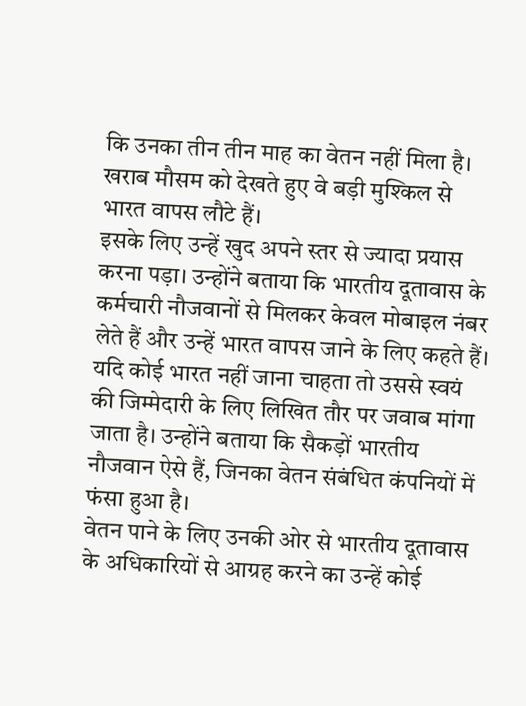कि उनका तीन तीन माह का वेतन नहीं मिला है। खराब मौसम को देखते हुए वे बड़ी मुश्किल से भारत वापस लौटे हैं।
इसके लिए उन्हें खुद अपने स्तर से ज्यादा प्रयास करना पड़ा। उन्होंने बताया कि भारतीय दूतावास के कर्मचारी नौजवानों से मिलकर केवल मोबाइल नंबर लेते हैं और उन्हें भारत वापस जाने के लिए कहते हैं। यदि कोई भारत नहीं जाना चाहता तो उससे स्वयं की जिम्मेदारी के लिए लिखित तौर पर जवाब मांगा जाता है। उन्होंने बताया कि सैकड़ों भारतीय नौजवान ऐसे हैं, जिनका वेतन संबंधित कंपनियों में फंसा हुआ है।
वेतन पाने के लिए उनकी ओर से भारतीय दूतावास के अधिकारियों से आग्रह करने का उन्हें कोई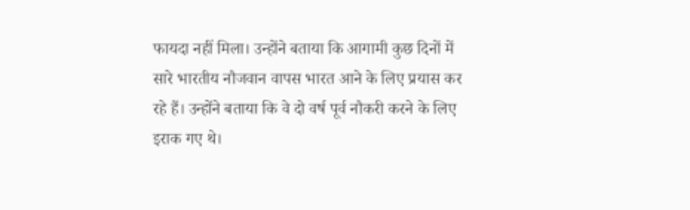फायदा नहीं मिला। उन्होंने बताया कि आगामी कुछ दिनों में सारे भारतीय नौजवान वापस भारत आने के लिए प्रयास कर रहे हैं। उन्होंने बताया कि वे दो वर्ष पूर्व नौकरी करने के लिए इराक गए थे।